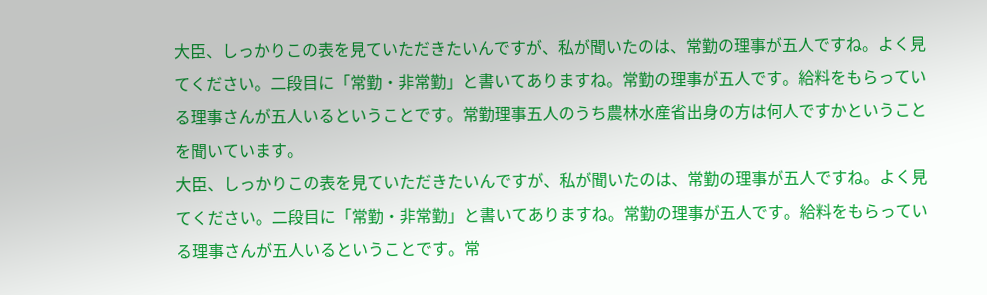大臣、しっかりこの表を見ていただきたいんですが、私が聞いたのは、常勤の理事が五人ですね。よく見てください。二段目に「常勤・非常勤」と書いてありますね。常勤の理事が五人です。給料をもらっている理事さんが五人いるということです。常勤理事五人のうち農林水産省出身の方は何人ですかということを聞いています。
大臣、しっかりこの表を見ていただきたいんですが、私が聞いたのは、常勤の理事が五人ですね。よく見てください。二段目に「常勤・非常勤」と書いてありますね。常勤の理事が五人です。給料をもらっている理事さんが五人いるということです。常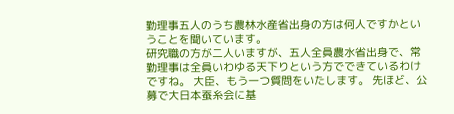勤理事五人のうち農林水産省出身の方は何人ですかということを聞いています。
研究職の方が二人いますが、五人全員農水省出身で、常勤理事は全員いわゆる天下りという方でできているわけですね。 大臣、もう一つ質問をいたします。 先ほど、公募で大日本蚕糸会に基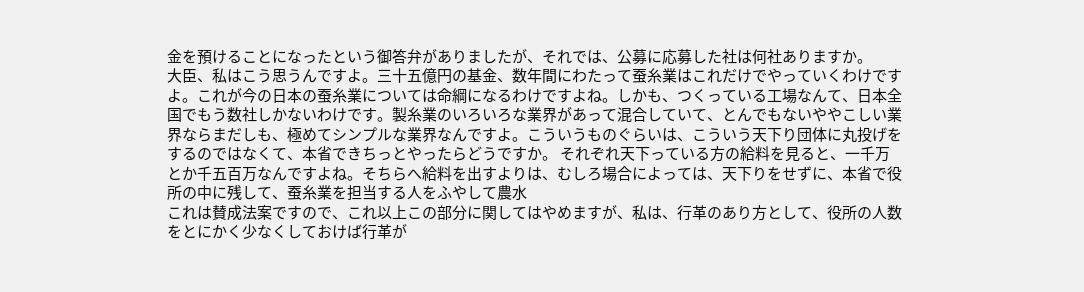金を預けることになったという御答弁がありましたが、それでは、公募に応募した社は何社ありますか。
大臣、私はこう思うんですよ。三十五億円の基金、数年間にわたって蚕糸業はこれだけでやっていくわけですよ。これが今の日本の蚕糸業については命綱になるわけですよね。しかも、つくっている工場なんて、日本全国でもう数社しかないわけです。製糸業のいろいろな業界があって混合していて、とんでもないややこしい業界ならまだしも、極めてシンプルな業界なんですよ。こういうものぐらいは、こういう天下り団体に丸投げをするのではなくて、本省できちっとやったらどうですか。 それぞれ天下っている方の給料を見ると、一千万とか千五百万なんですよね。そちらへ給料を出すよりは、むしろ場合によっては、天下りをせずに、本省で役所の中に残して、蚕糸業を担当する人をふやして農水
これは賛成法案ですので、これ以上この部分に関してはやめますが、私は、行革のあり方として、役所の人数をとにかく少なくしておけば行革が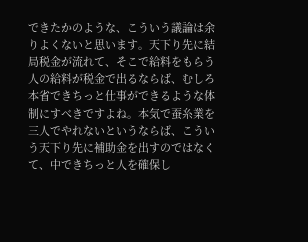できたかのような、こういう議論は余りよくないと思います。天下り先に結局税金が流れて、そこで給料をもらう人の給料が税金で出るならば、むしろ本省できちっと仕事ができるような体制にすべきですよね。本気で蚕糸業を三人でやれないというならば、こういう天下り先に補助金を出すのではなくて、中できちっと人を確保し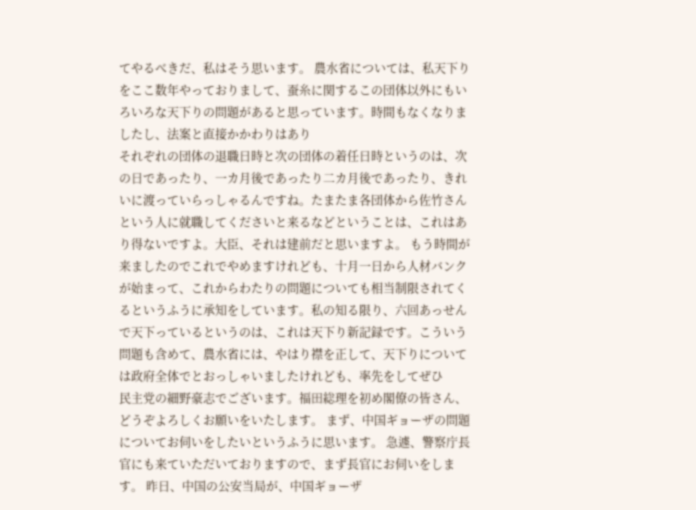てやるべきだ、私はそう思います。 農水省については、私天下りをここ数年やっておりまして、蚕糸に関するこの団体以外にもいろいろな天下りの問題があると思っています。時間もなくなりましたし、法案と直接かかわりはあり
それぞれの団体の退職日時と次の団体の着任日時というのは、次の日であったり、一カ月後であったり二カ月後であったり、きれいに渡っていらっしゃるんですね。たまたま各団体から佐竹さんという人に就職してくださいと来るなどということは、これはあり得ないですよ。大臣、それは建前だと思いますよ。 もう時間が来ましたのでこれでやめますけれども、十月一日から人材バンクが始まって、これからわたりの問題についても相当制限されてくるというふうに承知をしています。私の知る限り、六回あっせんで天下っているというのは、これは天下り新記録です。こういう問題も含めて、農水省には、やはり襟を正して、天下りについては政府全体でとおっしゃいましたけれども、率先をしてぜひ
民主党の細野豪志でございます。福田総理を初め閣僚の皆さん、どうぞよろしくお願いをいたします。 まず、中国ギョーザの問題についてお伺いをしたいというふうに思います。 急遽、警察庁長官にも来ていただいておりますので、まず長官にお伺いをします。 昨日、中国の公安当局が、中国ギョーザ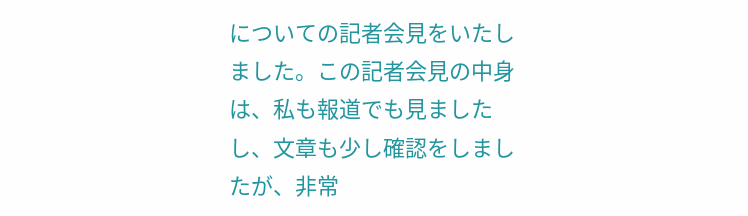についての記者会見をいたしました。この記者会見の中身は、私も報道でも見ましたし、文章も少し確認をしましたが、非常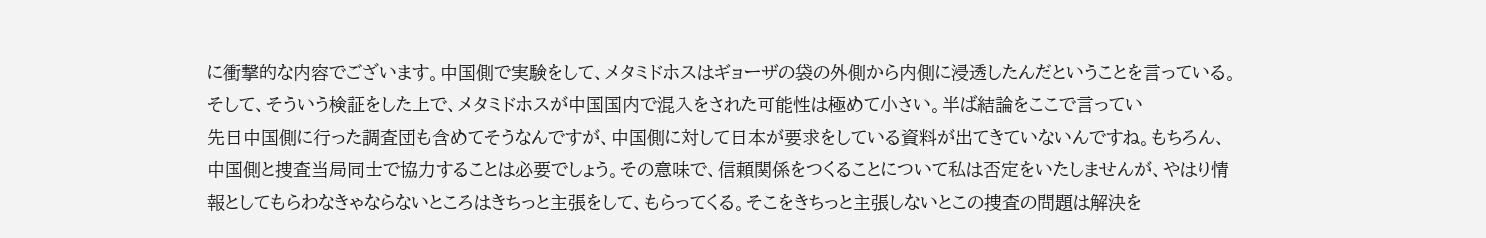に衝撃的な内容でございます。中国側で実験をして、メタミドホスはギョーザの袋の外側から内側に浸透したんだということを言っている。そして、そういう検証をした上で、メタミドホスが中国国内で混入をされた可能性は極めて小さい。半ば結論をここで言ってい
先日中国側に行った調査団も含めてそうなんですが、中国側に対して日本が要求をしている資料が出てきていないんですね。もちろん、中国側と捜査当局同士で協力することは必要でしょう。その意味で、信頼関係をつくることについて私は否定をいたしませんが、やはり情報としてもらわなきゃならないところはきちっと主張をして、もらってくる。そこをきちっと主張しないとこの捜査の問題は解決を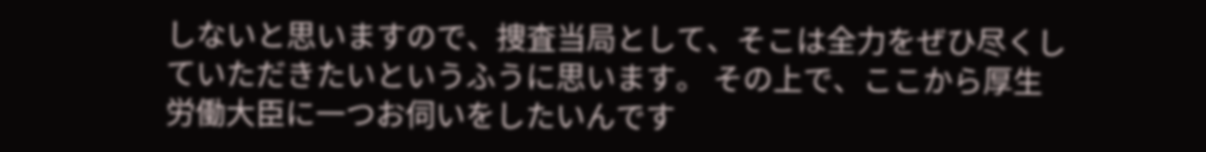しないと思いますので、捜査当局として、そこは全力をぜひ尽くしていただきたいというふうに思います。 その上で、ここから厚生労働大臣に一つお伺いをしたいんです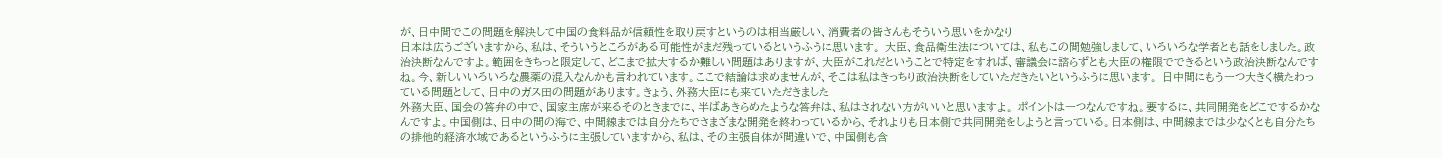が、日中間でこの問題を解決して中国の食料品が信頼性を取り戻すというのは相当厳しい、消費者の皆さんもそういう思いをかなり
日本は広うございますから、私は、そういうところがある可能性がまだ残っているというふうに思います。 大臣、食品衛生法については、私もこの間勉強しまして、いろいろな学者とも話をしました。政治決断なんですよ。範囲をきちっと限定して、どこまで拡大するか難しい問題はありますが、大臣がこれだということで特定をすれば、審議会に諮らずとも大臣の権限でできるという政治決断なんですね。今、新しいいろいろな農薬の混入なんかも言われています。ここで結論は求めませんが、そこは私はきっちり政治決断をしていただきたいというふうに思います。 日中間にもう一つ大きく横たわっている問題として、日中のガス田の問題があります。きょう、外務大臣にも来ていただきました
外務大臣、国会の答弁の中で、国家主席が来るそのときまでに、半ばあきらめたような答弁は、私はされない方がいいと思いますよ。 ポイントは一つなんですね。要するに、共同開発をどこでするかなんですよ。中国側は、日中の間の海で、中間線までは自分たちでさまざまな開発を終わっているから、それよりも日本側で共同開発をしようと言っている。日本側は、中間線までは少なくとも自分たちの排他的経済水域であるというふうに主張していますから、私は、その主張自体が間違いで、中国側も含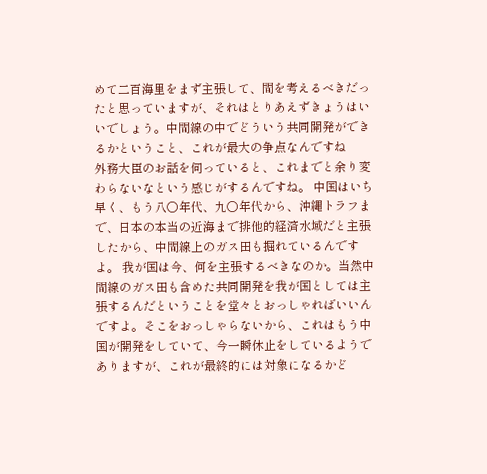めて二百海里をまず主張して、間を考えるべきだったと思っていますが、それはとりあえずきょうはいいでしょう。中間線の中でどういう共同開発ができるかということ、これが最大の争点なんですね
外務大臣のお話を伺っていると、これまでと余り変わらないなという感じがするんですね。 中国はいち早く、もう八〇年代、九〇年代から、沖縄トラフまで、日本の本当の近海まで排他的経済水域だと主張したから、中間線上のガス田も掘れているんですよ。 我が国は今、何を主張するべきなのか。当然中間線のガス田も含めた共同開発を我が国としては主張するんだということを堂々とおっしゃればいいんですよ。そこをおっしゃらないから、これはもう中国が開発をしていて、今一瞬休止をしているようでありますが、これが最終的には対象になるかど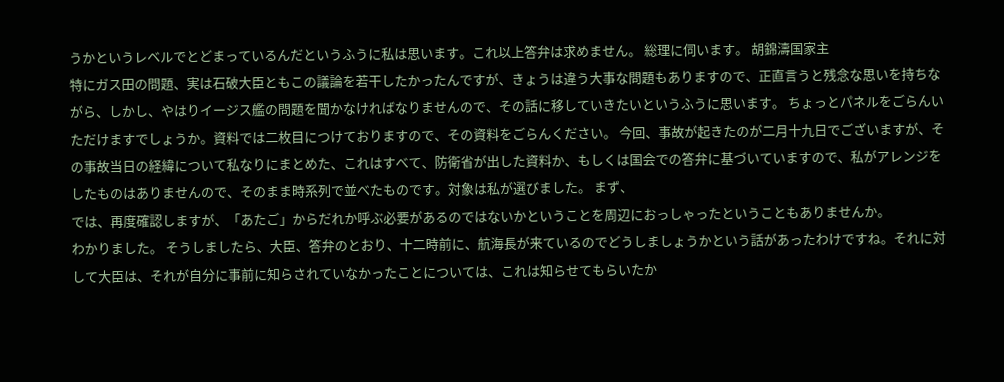うかというレベルでとどまっているんだというふうに私は思います。これ以上答弁は求めません。 総理に伺います。 胡錦濤国家主
特にガス田の問題、実は石破大臣ともこの議論を若干したかったんですが、きょうは違う大事な問題もありますので、正直言うと残念な思いを持ちながら、しかし、やはりイージス艦の問題を聞かなければなりませんので、その話に移していきたいというふうに思います。 ちょっとパネルをごらんいただけますでしょうか。資料では二枚目につけておりますので、その資料をごらんください。 今回、事故が起きたのが二月十九日でございますが、その事故当日の経緯について私なりにまとめた、これはすべて、防衛省が出した資料か、もしくは国会での答弁に基づいていますので、私がアレンジをしたものはありませんので、そのまま時系列で並べたものです。対象は私が選びました。 まず、
では、再度確認しますが、「あたご」からだれか呼ぶ必要があるのではないかということを周辺におっしゃったということもありませんか。
わかりました。 そうしましたら、大臣、答弁のとおり、十二時前に、航海長が来ているのでどうしましょうかという話があったわけですね。それに対して大臣は、それが自分に事前に知らされていなかったことについては、これは知らせてもらいたか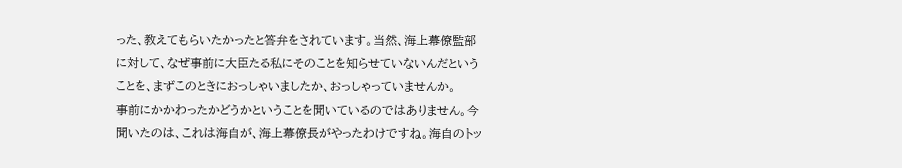った、教えてもらいたかったと答弁をされています。当然、海上幕僚監部に対して、なぜ事前に大臣たる私にそのことを知らせていないんだということを、まずこのときにおっしゃいましたか、おっしゃっていませんか。
事前にかかわったかどうかということを聞いているのではありません。今聞いたのは、これは海自が、海上幕僚長がやったわけですね。海自のトッ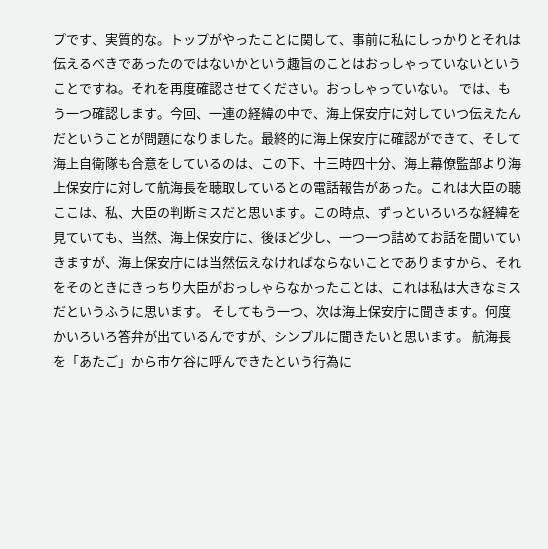プです、実質的な。トップがやったことに関して、事前に私にしっかりとそれは伝えるべきであったのではないかという趣旨のことはおっしゃっていないということですね。それを再度確認させてください。おっしゃっていない。 では、もう一つ確認します。今回、一連の経緯の中で、海上保安庁に対していつ伝えたんだということが問題になりました。最終的に海上保安庁に確認ができて、そして海上自衛隊も合意をしているのは、この下、十三時四十分、海上幕僚監部より海上保安庁に対して航海長を聴取しているとの電話報告があった。これは大臣の聴
ここは、私、大臣の判断ミスだと思います。この時点、ずっといろいろな経緯を見ていても、当然、海上保安庁に、後ほど少し、一つ一つ詰めてお話を聞いていきますが、海上保安庁には当然伝えなければならないことでありますから、それをそのときにきっちり大臣がおっしゃらなかったことは、これは私は大きなミスだというふうに思います。 そしてもう一つ、次は海上保安庁に聞きます。何度かいろいろ答弁が出ているんですが、シンプルに聞きたいと思います。 航海長を「あたご」から市ケ谷に呼んできたという行為に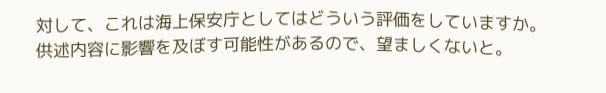対して、これは海上保安庁としてはどういう評価をしていますか。
供述内容に影響を及ぼす可能性があるので、望ましくないと。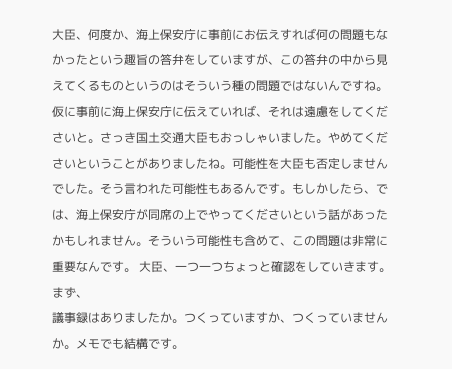大臣、何度か、海上保安庁に事前にお伝えすれば何の問題もなかったという趣旨の答弁をしていますが、この答弁の中から見えてくるものというのはそういう種の問題ではないんですね。仮に事前に海上保安庁に伝えていれば、それは遠慮をしてくださいと。さっき国土交通大臣もおっしゃいました。やめてくださいということがありましたね。可能性を大臣も否定しませんでした。そう言われた可能性もあるんです。もしかしたら、では、海上保安庁が同席の上でやってくださいという話があったかもしれません。そういう可能性も含めて、この問題は非常に重要なんです。 大臣、一つ一つちょっと確認をしていきます。 まず、
議事録はありましたか。つくっていますか、つくっていませんか。メモでも結構です。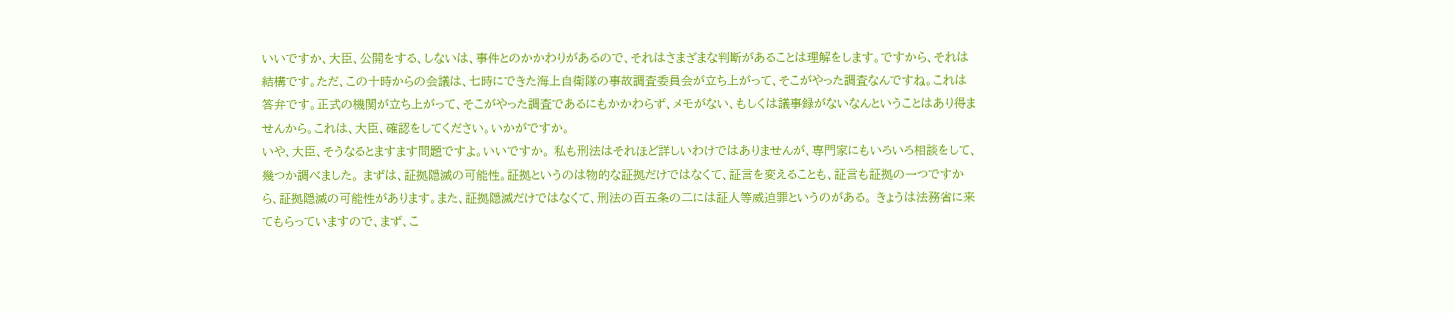いいですか、大臣、公開をする、しないは、事件とのかかわりがあるので、それはさまざまな判断があることは理解をします。ですから、それは結構です。ただ、この十時からの会議は、七時にできた海上自衛隊の事故調査委員会が立ち上がって、そこがやった調査なんですね。これは答弁です。正式の機関が立ち上がって、そこがやった調査であるにもかかわらず、メモがない、もしくは議事録がないなんということはあり得ませんから。これは、大臣、確認をしてください。いかがですか。
いや、大臣、そうなるとますます問題ですよ。いいですか。 私も刑法はそれほど詳しいわけではありませんが、専門家にもいろいろ相談をして、幾つか調べました。 まずは、証拠隠滅の可能性。証拠というのは物的な証拠だけではなくて、証言を変えることも、証言も証拠の一つですから、証拠隠滅の可能性があります。また、証拠隠滅だけではなくて、刑法の百五条の二には証人等威迫罪というのがある。 きょうは法務省に来てもらっていますので、まず、こ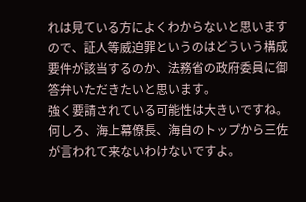れは見ている方によくわからないと思いますので、証人等威迫罪というのはどういう構成要件が該当するのか、法務省の政府委員に御答弁いただきたいと思います。
強く要請されている可能性は大きいですね。何しろ、海上幕僚長、海自のトップから三佐が言われて来ないわけないですよ。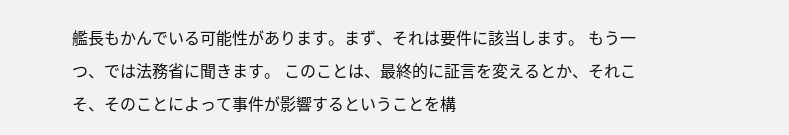艦長もかんでいる可能性があります。まず、それは要件に該当します。 もう一つ、では法務省に聞きます。 このことは、最終的に証言を変えるとか、それこそ、そのことによって事件が影響するということを構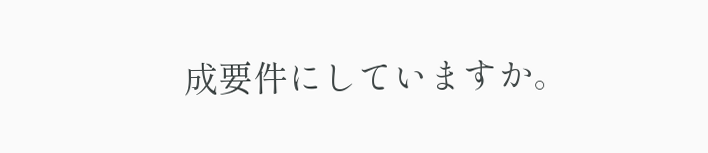成要件にしていますか。